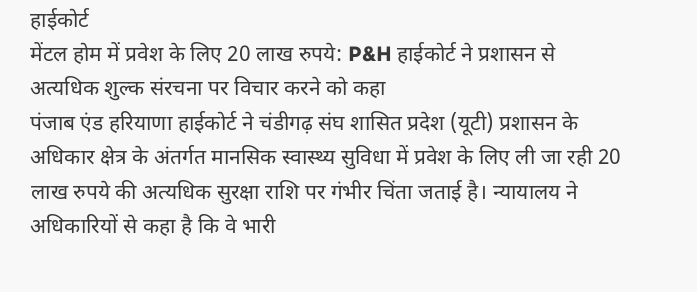हाईकोर्ट
मेंटल होम में प्रवेश के लिए 20 लाख रुपये: P&H हाईकोर्ट ने प्रशासन से अत्यधिक शुल्क संरचना पर विचार करने को कहा
पंजाब एंड हरियाणा हाईकोर्ट ने चंडीगढ़ संघ शासित प्रदेश (यूटी) प्रशासन के अधिकार क्षेत्र के अंतर्गत मानसिक स्वास्थ्य सुविधा में प्रवेश के लिए ली जा रही 20 लाख रुपये की अत्यधिक सुरक्षा राशि पर गंभीर चिंता जताई है। न्यायालय ने अधिकारियों से कहा है कि वे भारी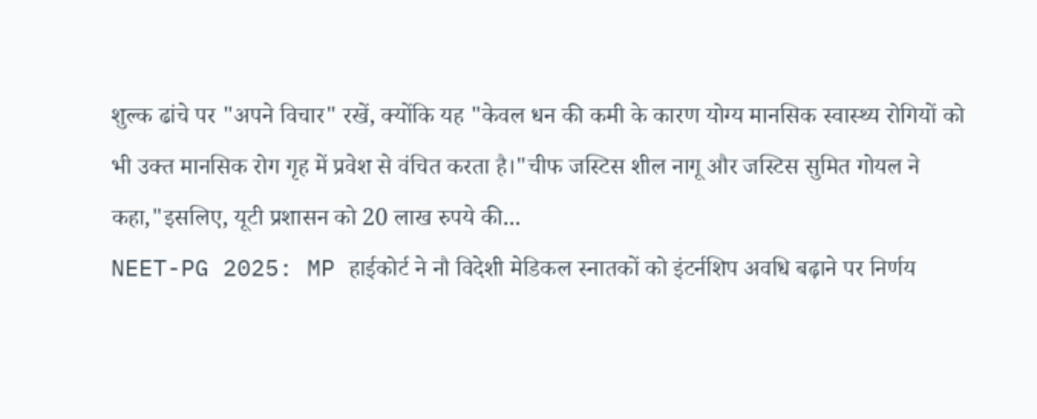शुल्क ढांचे पर "अपने विचार" रखें, क्योंकि यह "केवल धन की कमी के कारण योग्य मानसिक स्वास्थ्य रोगियों को भी उक्त मानसिक रोग गृह में प्रवेश से वंचित करता है।"चीफ जस्टिस शील नागू और जस्टिस सुमित गोयल ने कहा,"इसलिए, यूटी प्रशासन को 20 लाख रुपये की...
NEET-PG 2025: MP हाईकोर्ट ने नौ विदेशी मेडिकल स्नातकों को इंटर्नशिप अवधि बढ़ाने पर निर्णय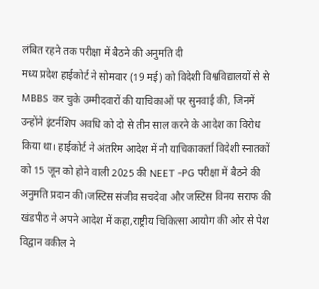लंबित रहने तक परीक्षा में बैठने की अनुमति दी
मध्य प्रदेश हाईकोर्ट ने सोमवार (19 मई) को विदेशी विश्वविद्यालयों से से MBBS कर चुके उम्मीदवारों की याचिकाओं पर सुनवाई की, जिनमें उन्होंने इंटर्नशिप अवधि को दो से तीन साल करने के आदेश का विरोध किया था। हाईकोर्ट ने अंतरिम आदेश में नौ याचिकाकर्ता विदेशी स्नातकों को 15 जून को होने वाली 2025 की NEET -PG परीक्षा में बैठने की अनुमति प्रदान की।जस्टिस संजीव सचदेवा और जस्टिस विनय सराफ की खंडपीठ ने अपने आदेश में कहा,राष्ट्रीय चिकित्सा आयोग की ओर से पेश विद्वान वकील ने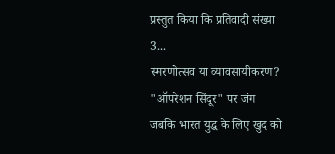प्रस्तुत किया कि प्रतिवादी संख्या 3...
स्मरणोत्सव या व्यावसायीकरण? "ऑपरेशन सिंदूर" पर जंग
जबकि भारत युद्ध के लिए खुद को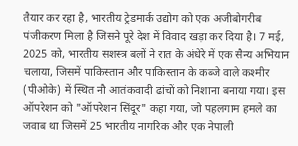तैयार कर रहा है, भारतीय ट्रेडमार्क उद्योग को एक अजीबोगरीब पंजीकरण मिला है जिसने पूरे देश में विवाद खड़ा कर दिया है। 7 मई, 2025 को, भारतीय सशस्त्र बलों ने रात के अंधेरे में एक सैन्य अभियान चलाया, जिसमें पाकिस्तान और पाकिस्तान के कब्जे वाले कश्मीर (पीओके) में स्थित नौ आतंकवादी ढांचों को निशाना बनाया गया। इस ऑपरेशन को "ऑपरेशन सिंदूर" कहा गया, जो पहलगाम हमले का जवाब था जिसमें 25 भारतीय नागरिक और एक नेपाली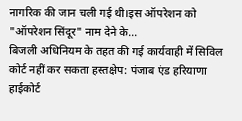नागरिक की जान चली गई थी।इस ऑपरेशन को "ऑपरेशन सिंदूर" नाम देने के...
बिजली अधिनियम के तहत की गई कार्यवाही में सिविल कोर्ट नहीं कर सकता हस्तक्षेप: पंजाब एंड हरियाणा हाईकोर्ट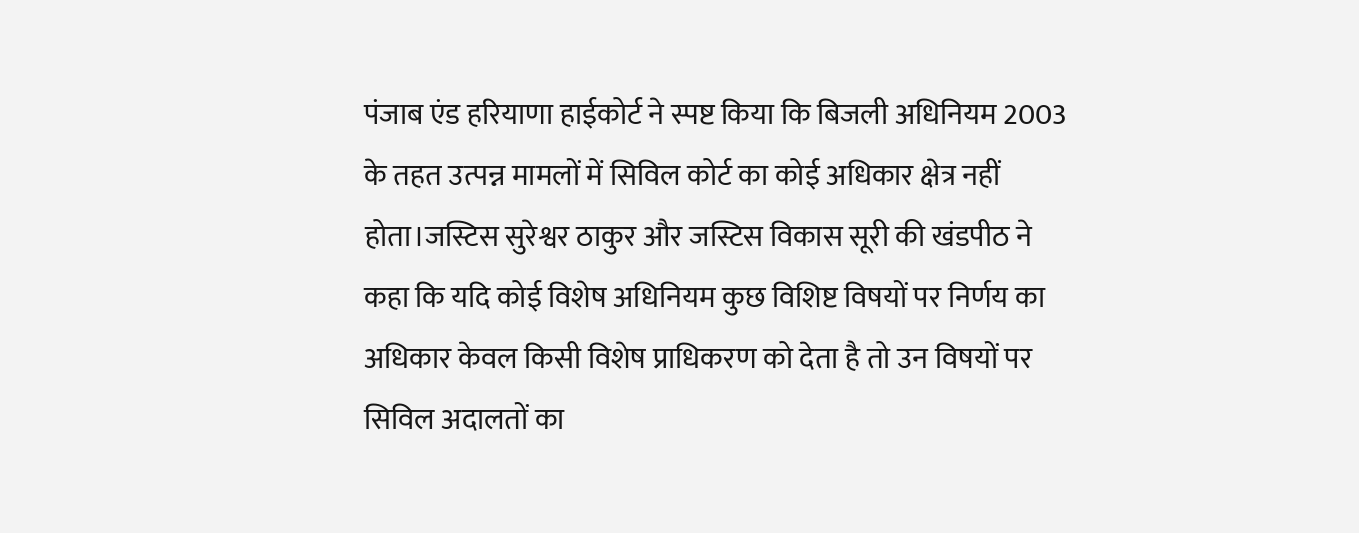पंजाब एंड हरियाणा हाईकोर्ट ने स्पष्ट किया कि बिजली अधिनियम 2003 के तहत उत्पन्न मामलों में सिविल कोर्ट का कोई अधिकार क्षेत्र नहीं होता।जस्टिस सुरेश्वर ठाकुर और जस्टिस विकास सूरी की खंडपीठ ने कहा कि यदि कोई विशेष अधिनियम कुछ विशिष्ट विषयों पर निर्णय का अधिकार केवल किसी विशेष प्राधिकरण को देता है तो उन विषयों पर सिविल अदालतों का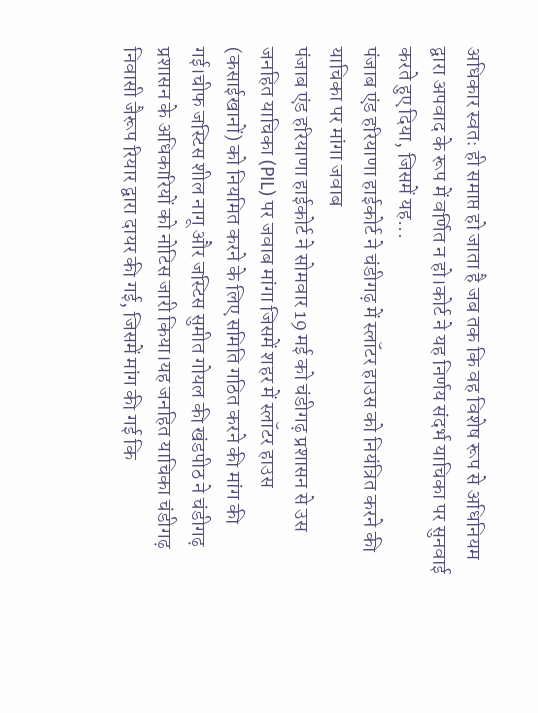अधिकार स्वतः ही समाप्त हो जाता है जब तक कि वह विशेष रूप से अधिनियम द्वारा अपवाद के रूप में वर्णित न हो।कोर्ट ने यह निर्णय संदर्भ याचिका पर सुनवाई करते हुए दिया, जिसमें यह...
पंजाब एंड हरियाणा हाईकोर्ट ने चंडीगढ़ में स्लॉटर हाउस को नियंत्रित करने की याचिका पर मांगा जवाब
पंजाब एंड हरियाणा हाईकोर्ट ने सोमवार 19 मई को चंडीगढ़ प्रशासन से उस जनहित याचिका (PIL) पर जवाब मांगा जिसमें शहर में स्लॉटर हाउस (कसाईखानों) को नियमित करने के लिए समिति गठित करने की मांग की गई।चीफ जस्टिस शील नागू और जस्टिस सुमीत गोयल की खंडपीठ ने चंडीगढ़ प्रशासन के अधिकारियों को नोटिस जारी किया।यह जनहित याचिका चंडीगढ़ निवासी जैरूप रियार द्वारा दायर की गई, जिसमें मांग की गई कि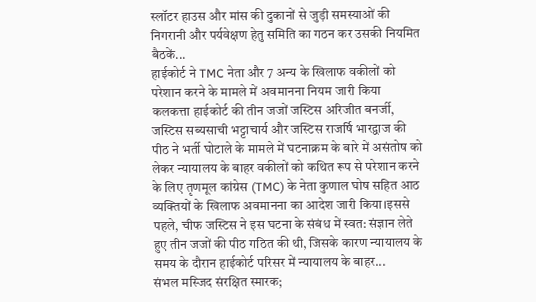स्लॉटर हाउस और मांस की दुकानों से जुड़ी समस्याओं की निगरानी और पर्यवेक्षण हेतु समिति का गठन कर उसकी नियमित बैठकें...
हाईकोर्ट ने TMC नेता और 7 अन्य के खिलाफ वकीलों को परेशान करने के मामले में अवमानना नियम जारी किया
कलकत्ता हाईकोर्ट की तीन जजों जस्टिस अरिजीत बनर्जी, जस्टिस सब्यसाची भट्टाचार्य और जस्टिस राजर्षि भारद्वाज की पीठ ने भर्ती घोटाले के मामले में घटनाक्रम के बारे में असंतोष को लेकर न्यायालय के बाहर वकीलों को कथित रूप से परेशान करने के लिए तृणमूल कांग्रेस (TMC) के नेता कुणाल घोष सहित आठ व्यक्तियों के खिलाफ अवमानना का आदेश जारी किया।इससे पहले, चीफ जस्टिस ने इस घटना के संबंध में स्वत: संज्ञान लेते हुए तीन जजों की पीठ गठित की थी, जिसके कारण न्यायालय के समय के दौरान हाईकोर्ट परिसर में न्यायालय के बाहर...
संभल मस्जिद संरक्षित स्मारक;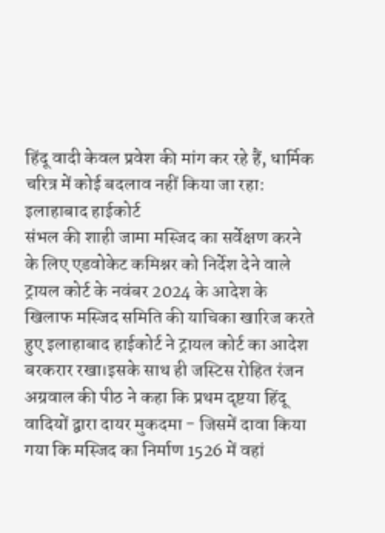हिंदू वादी केवल प्रवेश की मांग कर रहे हैं, धार्मिक चरित्र में कोई बदलाव नहीं किया जा रहा: इलाहाबाद हाईकोर्ट
संभल की शाही जामा मस्जिद का सर्वेक्षण करने के लिए एडवोकेट कमिश्नर को निर्देश देने वाले ट्रायल कोर्ट के नवंबर 2024 के आदेश के खिलाफ मस्जिद समिति की याचिका खारिज करते हुए इलाहाबाद हाईकोर्ट ने ट्रायल कोर्ट का आदेश बरकरार रखा।इसके साथ ही जस्टिस रोहित रंजन अग्रवाल की पीठ ने कहा कि प्रथम दृष्टया हिंदू वादियों द्वारा दायर मुकदमा - जिसमें दावा किया गया कि मस्जिद का निर्माण 1526 में वहां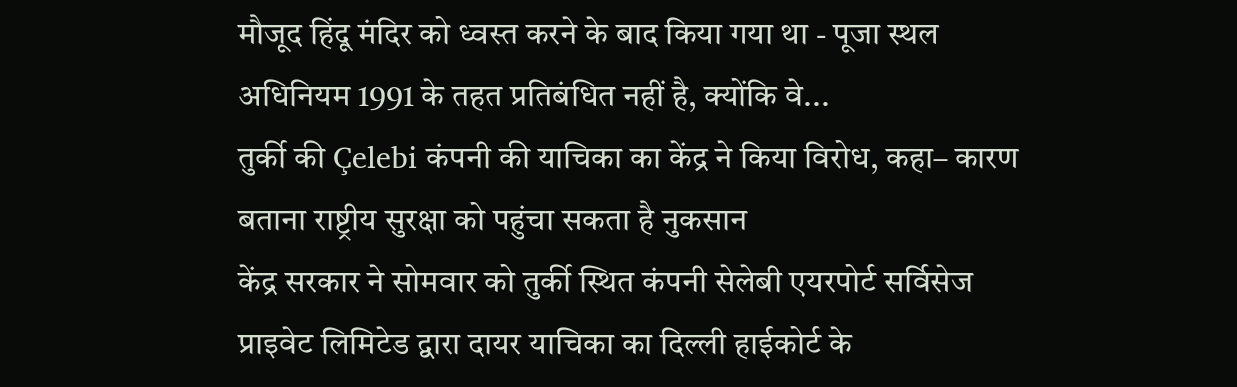मौजूद हिंदू मंदिर को ध्वस्त करने के बाद किया गया था - पूजा स्थल अधिनियम 1991 के तहत प्रतिबंधित नहीं है, क्योंकि वे...
तुर्की की Çelebi कंपनी की याचिका का केंद्र ने किया विरोध, कहा– कारण बताना राष्ट्रीय सुरक्षा को पहुंचा सकता है नुकसान
केंद्र सरकार ने सोमवार को तुर्की स्थित कंपनी सेलेबी एयरपोर्ट सर्विसेज प्राइवेट लिमिटेड द्वारा दायर याचिका का दिल्ली हाईकोर्ट के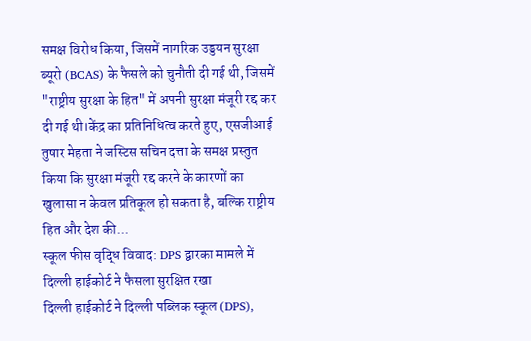समक्ष विरोध किया, जिसमें नागरिक उड्डयन सुरक्षा ब्यूरो (BCAS) के फैसले को चुनौती दी गई थी, जिसमें "राष्ट्रीय सुरक्षा के हित" में अपनी सुरक्षा मंजूरी रद्द कर दी गई थी।केंद्र का प्रतिनिधित्व करते हुए, एसजीआई तुषार मेहता ने जस्टिस सचिन दत्ता के समक्ष प्रस्तुत किया कि सुरक्षा मंजूरी रद्द करने के कारणों का खुलासा न केवल प्रतिकूल हो सकता है, बल्कि राष्ट्रीय हित और देश की...
स्कूल फीस वृद्धि विवाद: DPS द्वारका मामले में दिल्ली हाईकोर्ट ने फैसला सुरक्षित रखा
दिल्ली हाईकोर्ट ने दिल्ली पब्लिक स्कूल (DPS),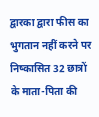द्वारका द्वारा फीस का भुगतान नहीं करने पर निष्कासित 32 छात्रों के माता-पिता की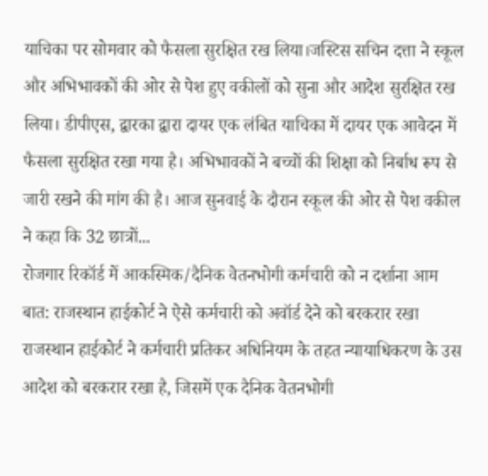याचिका पर सोमवार को फैसला सुरक्षित रख लिया।जस्टिस सचिन दत्ता ने स्कूल और अभिभावकों की ओर से पेश हुए वकीलों को सुना और आदेश सुरक्षित रख लिया। डीपीएस, द्वारका द्वारा दायर एक लंबित याचिका में दायर एक आवेदन में फैसला सुरक्षित रखा गया है। अभिभावकों ने बच्चों की शिक्षा को निर्बाध रूप से जारी रखने की मांग की है। आज सुनवाई के दौरान स्कूल की ओर से पेश वकील ने कहा कि 32 छात्रों...
रोजगार रिकॉर्ड में आकस्मिक/दैनिक वेतनभोगी कर्मचारी को न दर्शाना आम बात: राजस्थान हाईकोर्ट ने ऐसे कर्मचारी को अवॉर्ड देने को बरकरार रखा
राजस्थान हाईकोर्ट ने कर्मचारी प्रतिकर अधिनियम के तहत न्यायाधिकरण के उस आदेश को बरकरार रखा है, जिसमें एक दैनिक वेतनभोगी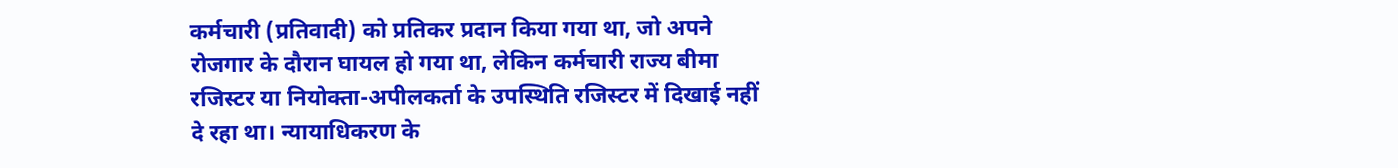कर्मचारी (प्रतिवादी) को प्रतिकर प्रदान किया गया था, जो अपने रोजगार के दौरान घायल हो गया था, लेकिन कर्मचारी राज्य बीमा रजिस्टर या नियोक्ता-अपीलकर्ता के उपस्थिति रजिस्टर में दिखाई नहीं दे रहा था। न्यायाधिकरण के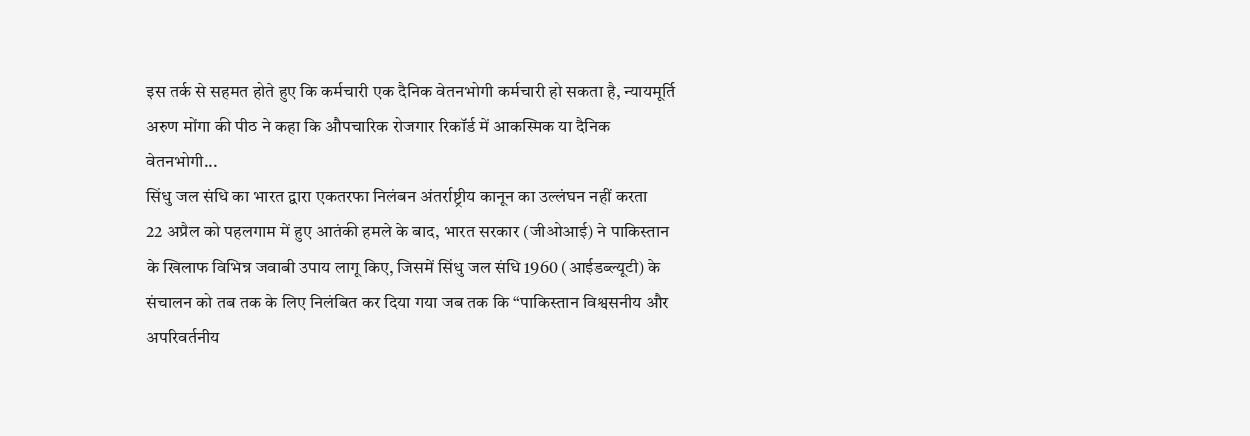इस तर्क से सहमत होते हुए कि कर्मचारी एक दैनिक वेतनभोगी कर्मचारी हो सकता है, न्यायमूर्ति अरुण मोंगा की पीठ ने कहा कि औपचारिक रोजगार रिकॉर्ड में आकस्मिक या दैनिक वेतनभोगी...
सिंधु जल संधि का भारत द्वारा एकतरफा निलंबन अंतर्राष्ट्रीय कानून का उल्लंघन नहीं करता
22 अप्रैल को पहलगाम में हुए आतंकी हमले के बाद, भारत सरकार (जीओआई) ने पाकिस्तान के खिलाफ विभिन्न जवाबी उपाय लागू किए, जिसमें सिंधु जल संधि 1960 (आईडब्ल्यूटी) के संचालन को तब तक के लिए निलंबित कर दिया गया जब तक कि “पाकिस्तान विश्वसनीय और अपरिवर्तनीय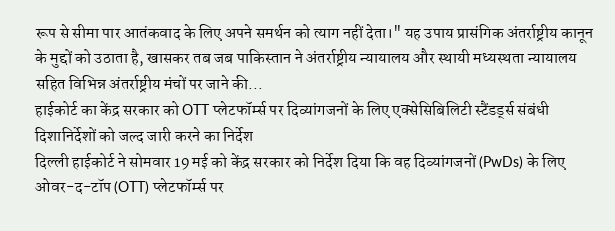रूप से सीमा पार आतंकवाद के लिए अपने समर्थन को त्याग नहीं देता।" यह उपाय प्रासंगिक अंतर्राष्ट्रीय कानून के मुद्दों को उठाता है, खासकर तब जब पाकिस्तान ने अंतर्राष्ट्रीय न्यायालय और स्थायी मध्यस्थता न्यायालय सहित विभिन्न अंतर्राष्ट्रीय मंचों पर जाने की...
हाईकोर्ट का केंद्र सरकार को OTT प्लेटफॉर्म्स पर दिव्यांगजनों के लिए एक्सेसिबिलिटी स्टैंडर्ड्स संबंधी दिशानिर्देशों को जल्द जारी करने का निर्देश
दिल्ली हाईकोर्ट ने सोमवार 19 मई को केंद्र सरकार को निर्देश दिया कि वह दिव्यांगजनों (PwDs) के लिए ओवर-द-टॉप (OTT) प्लेटफॉर्म्स पर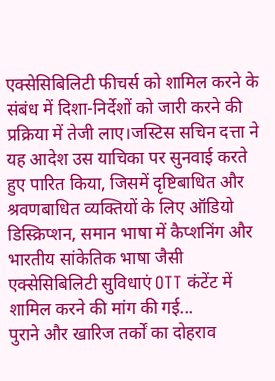एक्सेसिबिलिटी फीचर्स को शामिल करने के संबंध में दिशा-निर्देशों को जारी करने की प्रक्रिया में तेजी लाए।जस्टिस सचिन दत्ता ने यह आदेश उस याचिका पर सुनवाई करते हुए पारित किया, जिसमें दृष्टिबाधित और श्रवणबाधित व्यक्तियों के लिए ऑडियो डिस्क्रिप्शन, समान भाषा में कैप्शनिंग और भारतीय सांकेतिक भाषा जैसी एक्सेसिबिलिटी सुविधाएं OTT कंटेंट में शामिल करने की मांग की गई...
पुराने और खारिज तर्कों का दोहराव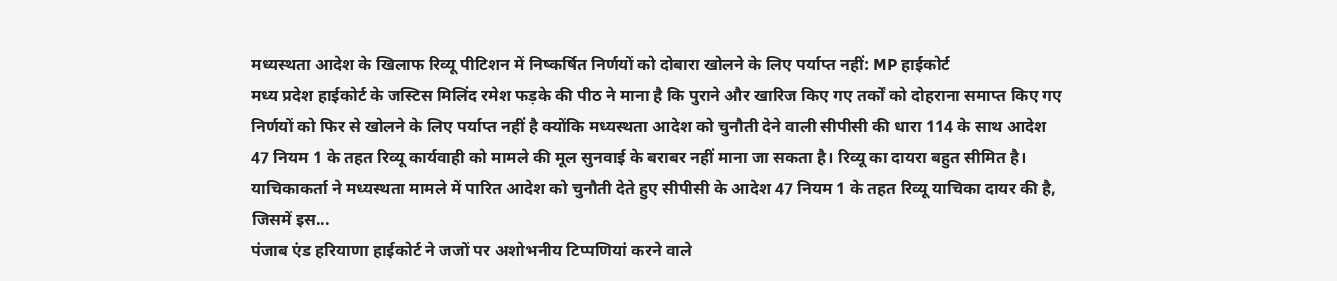मध्यस्थता आदेश के खिलाफ रिव्यू पीटिशन में निष्कर्षित निर्णयों को दोबारा खोलने के लिए पर्याप्त नहीं: MP हाईकोर्ट
मध्य प्रदेश हाईकोर्ट के जस्टिस मिलिंद रमेश फड़के की पीठ ने माना है कि पुराने और खारिज किए गए तर्कों को दोहराना समाप्त किए गए निर्णयों को फिर से खोलने के लिए पर्याप्त नहीं है क्योंकि मध्यस्थता आदेश को चुनौती देने वाली सीपीसी की धारा 114 के साथ आदेश 47 नियम 1 के तहत रिव्यू कार्यवाही को मामले की मूल सुनवाई के बराबर नहीं माना जा सकता है। रिव्यू का दायरा बहुत सीमित है। याचिकाकर्ता ने मध्यस्थता मामले में पारित आदेश को चुनौती देते हुए सीपीसी के आदेश 47 नियम 1 के तहत रिव्यू याचिका दायर की है, जिसमें इस...
पंजाब एंड हरियाणा हाईकोर्ट ने जजों पर अशोभनीय टिप्पणियां करने वाले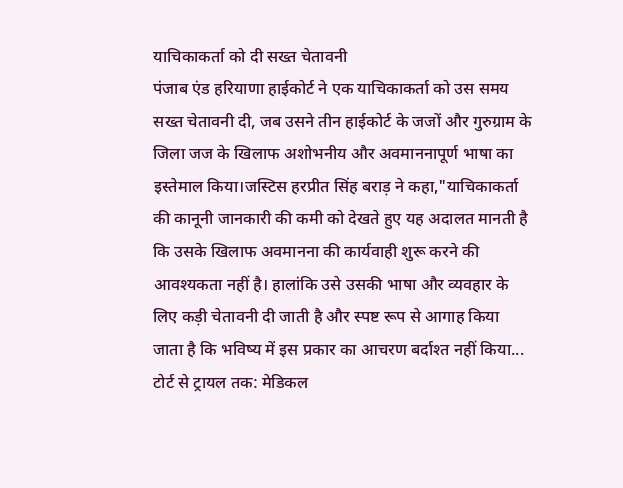याचिकाकर्ता को दी सख्त चेतावनी
पंजाब एंड हरियाणा हाईकोर्ट ने एक याचिकाकर्ता को उस समय सख्त चेतावनी दी, जब उसने तीन हाईकोर्ट के जजों और गुरुग्राम के जिला जज के खिलाफ अशोभनीय और अवमाननापूर्ण भाषा का इस्तेमाल किया।जस्टिस हरप्रीत सिंह बराड़ ने कहा,"याचिकाकर्ता की कानूनी जानकारी की कमी को देखते हुए यह अदालत मानती है कि उसके खिलाफ अवमानना की कार्यवाही शुरू करने की आवश्यकता नहीं है। हालांकि उसे उसकी भाषा और व्यवहार के लिए कड़ी चेतावनी दी जाती है और स्पष्ट रूप से आगाह किया जाता है कि भविष्य में इस प्रकार का आचरण बर्दाश्त नहीं किया...
टोर्ट से ट्रायल तक: मेडिकल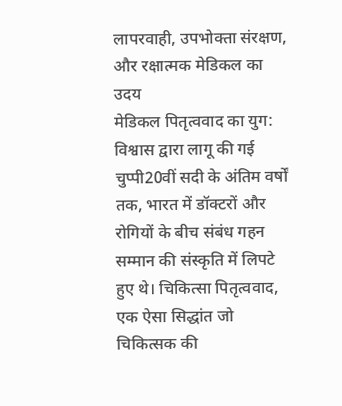लापरवाही, उपभोक्ता संरक्षण, और रक्षात्मक मेडिकल का उदय
मेडिकल पितृत्ववाद का युग: विश्वास द्वारा लागू की गई चुप्पी20वीं सदी के अंतिम वर्षों तक, भारत में डॉक्टरों और रोगियों के बीच संबंध गहन सम्मान की संस्कृति में लिपटे हुए थे। चिकित्सा पितृत्ववाद, एक ऐसा सिद्धांत जो चिकित्सक की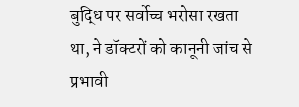बुद्धि पर सर्वोच्च भरोसा रखता था, ने डॉक्टरों को कानूनी जांच से प्रभावी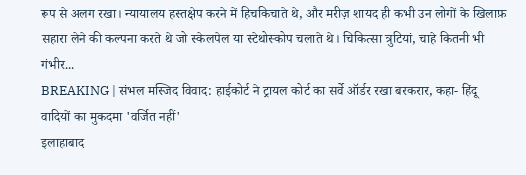रूप से अलग रखा। न्यायालय हस्तक्षेप करने में हिचकिचाते थे, और मरीज़ शायद ही कभी उन लोगों के खिलाफ़ सहारा लेने की कल्पना करते थे जो स्केलपेल या स्टेथोस्कोप चलाते थे। चिकित्सा त्रुटियां, चाहे कितनी भी गंभीर...
BREAKING | संभल मस्जिद विवाद: हाईकोर्ट ने ट्रायल कोर्ट का सर्वे ऑर्डर रखा बरकरार, कहा- हिंदू वादियों का मुकदमा 'वर्जित नहीं'
इलाहाबाद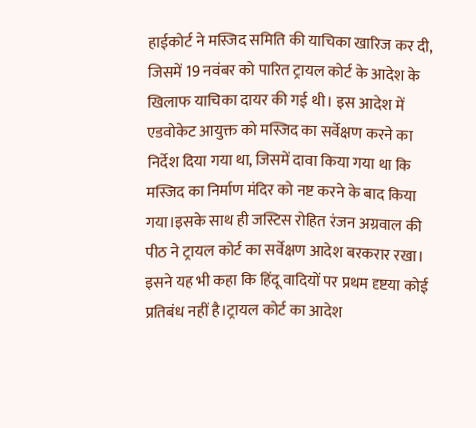हाईकोर्ट ने मस्जिद समिति की याचिका खारिज कर दी, जिसमें 19 नवंबर को पारित ट्रायल कोर्ट के आदेश के खिलाफ याचिका दायर की गई थी। इस आदेश में एडवोकेट आयुक्त को मस्जिद का सर्वेक्षण करने का निर्देश दिया गया था, जिसमें दावा किया गया था कि मस्जिद का निर्माण मंदिर को नष्ट करने के बाद किया गया।इसके साथ ही जस्टिस रोहित रंजन अग्रवाल की पीठ ने ट्रायल कोर्ट का सर्वेक्षण आदेश बरकरार रखा। इसने यह भी कहा कि हिंदू वादियों पर प्रथम दृष्टया कोई प्रतिबंध नहीं है।ट्रायल कोर्ट का आदेश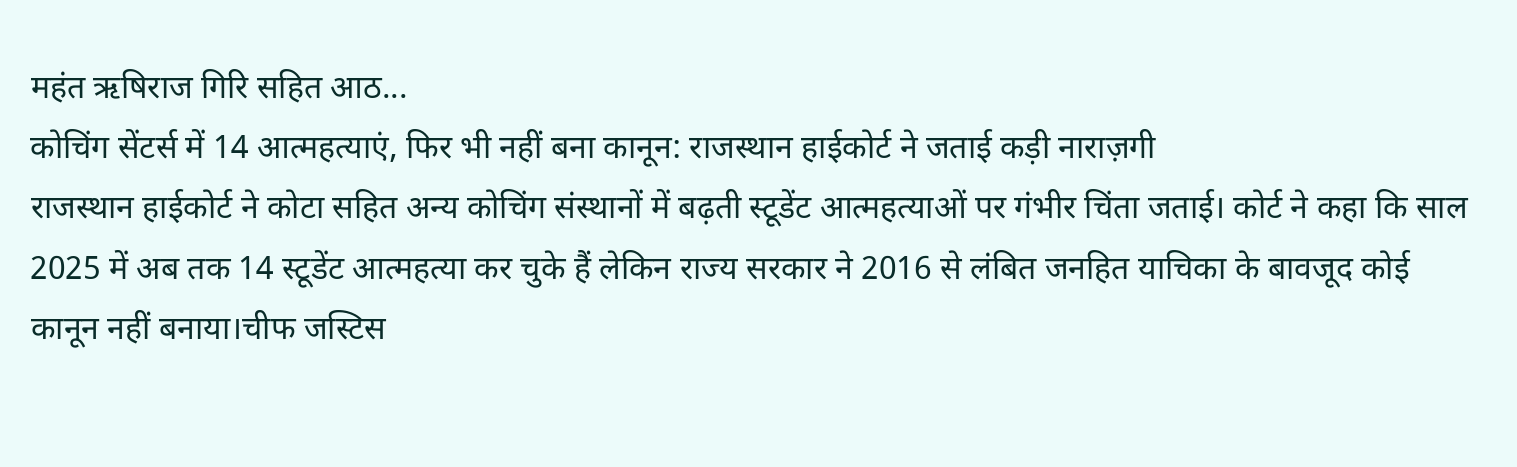महंत ऋषिराज गिरि सहित आठ...
कोचिंग सेंटर्स में 14 आत्महत्याएं, फिर भी नहीं बना कानून: राजस्थान हाईकोर्ट ने जताई कड़ी नाराज़गी
राजस्थान हाईकोर्ट ने कोटा सहित अन्य कोचिंग संस्थानों में बढ़ती स्टूडेंट आत्महत्याओं पर गंभीर चिंता जताई। कोर्ट ने कहा कि साल 2025 में अब तक 14 स्टूडेंट आत्महत्या कर चुके हैं लेकिन राज्य सरकार ने 2016 से लंबित जनहित याचिका के बावजूद कोई कानून नहीं बनाया।चीफ जस्टिस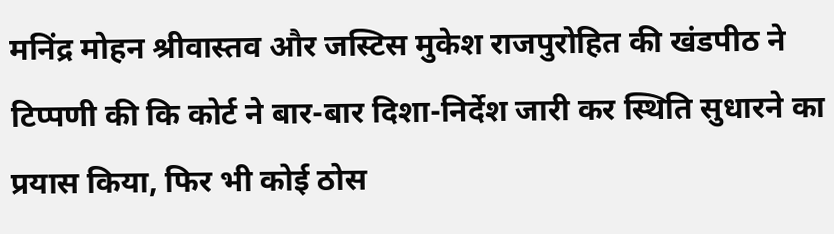मनिंद्र मोहन श्रीवास्तव और जस्टिस मुकेश राजपुरोहित की खंडपीठ ने टिप्पणी की कि कोर्ट ने बार-बार दिशा-निर्देश जारी कर स्थिति सुधारने का प्रयास किया, फिर भी कोई ठोस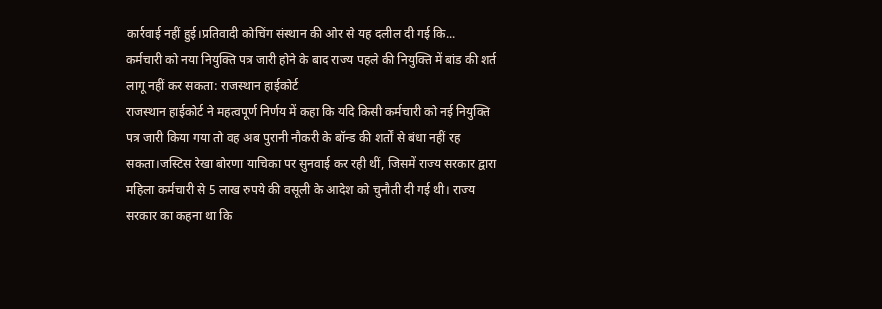कार्रवाई नहीं हुई।प्रतिवादी कोचिंग संस्थान की ओर से यह दलील दी गई कि...
कर्मचारी को नया नियुक्ति पत्र जारी होने के बाद राज्य पहले की नियुक्ति में बांड की शर्त लागू नहीं कर सकता: राजस्थान हाईकोर्ट
राजस्थान हाईकोर्ट ने महत्वपूर्ण निर्णय में कहा कि यदि किसी कर्मचारी को नई नियुक्ति पत्र जारी किया गया तो वह अब पुरानी नौकरी के बॉन्ड की शर्तों से बंधा नहीं रह सकता।जस्टिस रेखा बोरणा याचिका पर सुनवाई कर रही थीं, जिसमें राज्य सरकार द्वारा महिला कर्मचारी से 5 लाख रुपये की वसूली के आदेश को चुनौती दी गई थी। राज्य सरकार का कहना था कि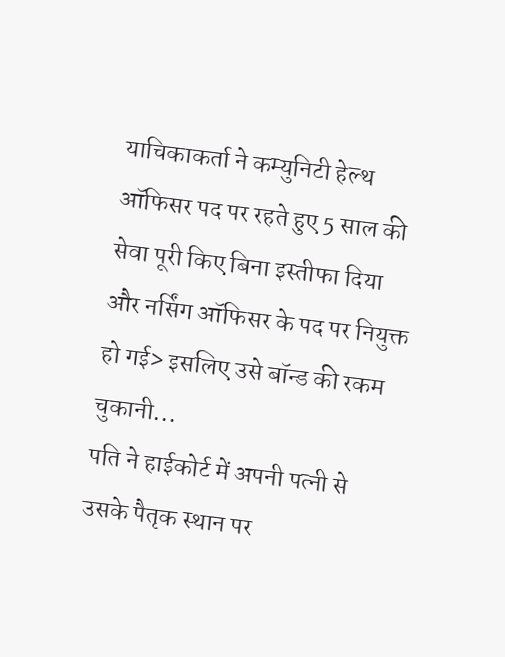याचिकाकर्ता ने कम्युनिटी हेल्थ ऑफिसर पद पर रहते हुए 5 साल की सेवा पूरी किए बिना इस्तीफा दिया और नर्सिंग ऑफिसर के पद पर नियुक्त हो गई> इसलिए उसे बॉन्ड की रकम चुकानी...
पति ने हाईकोर्ट में अपनी पत्नी से उसके पैतृक स्थान पर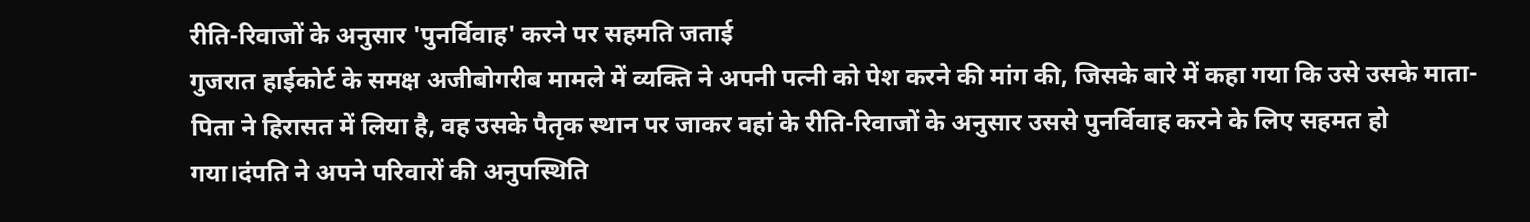रीति-रिवाजों के अनुसार 'पुनर्विवाह' करने पर सहमति जताई
गुजरात हाईकोर्ट के समक्ष अजीबोगरीब मामले में व्यक्ति ने अपनी पत्नी को पेश करने की मांग की, जिसके बारे में कहा गया कि उसे उसके माता-पिता ने हिरासत में लिया है, वह उसके पैतृक स्थान पर जाकर वहां के रीति-रिवाजों के अनुसार उससे पुनर्विवाह करने के लिए सहमत हो गया।दंपति ने अपने परिवारों की अनुपस्थिति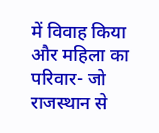में विवाह किया और महिला का परिवार- जो राजस्थान से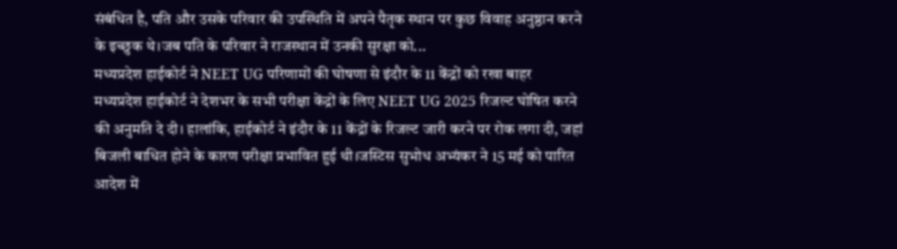संबंधित है, पति और उसके परिवार की उपस्थिति में अपने पैतृक स्थान पर कुछ विवाह अनुष्ठान करने के इच्छुक थे।जब पति के परिवार ने राजस्थान में उनकी सुरक्षा को...
मध्यप्रदेश हाईकोर्ट ने NEET UG परिणामों की घोषणा से इंदौर के 11 केंद्रों को रखा बाहर
मध्यप्रदेश हाईकोर्ट ने देशभर के सभी परीक्षा केंद्रों के लिए NEET UG 2025 रिजल्ट घोषित करने की अनुमति दे दी। हालांकि, हाईकोर्ट ने इंदौर के 11 केंद्रों के रिजल्ट जारी करने पर रोक लगा दी, जहां बिजली बाधित होने के कारण परीक्षा प्रभावित हुई थी।जस्टिस सुभोध अभ्यंकर ने 15 मई को पारित आदेश में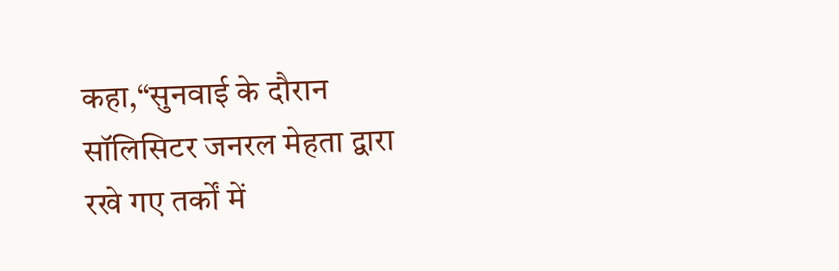कहा,“सुनवाई के दौरान सॉलिसिटर जनरल मेहता द्वारा रखे गए तर्कों में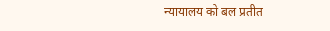न्यायालय को बल प्रतीत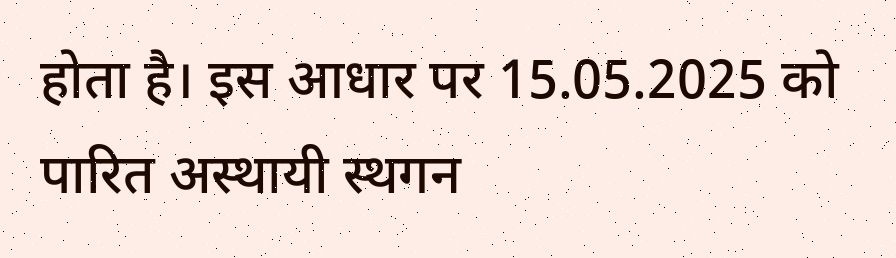होता है। इस आधार पर 15.05.2025 को पारित अस्थायी स्थगन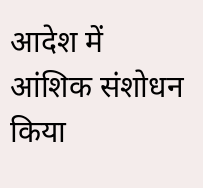आदेश में आंशिक संशोधन किया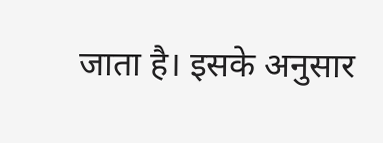जाता है। इसके अनुसार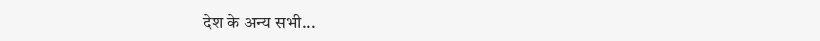देश के अन्य सभी...